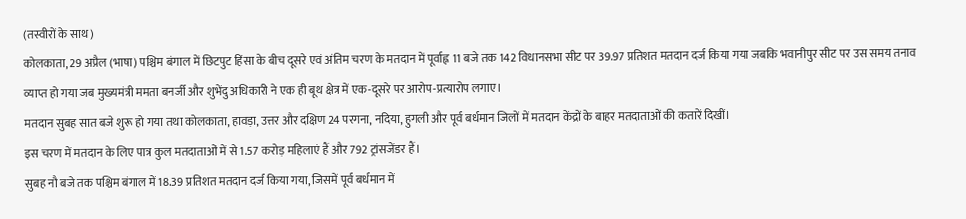(तस्वीरों के साथ)
कोलकाता, 29 अप्रैल (भाषा) पश्चिम बंगाल में छिटपुट हिंसा के बीच दूसरे एवं अंतिम चरण के मतदान में पूर्वाह्न 11 बजे तक 142 विधानसभा सीट पर 39.97 प्रतिशत मतदान दर्ज किया गया जबकि भवानीपुर सीट पर उस समय तनाव व्याप्त हो गया जब मुख्यमंत्री ममता बनर्जी और शुभेंदु अधिकारी ने एक ही बूथ क्षेत्र में एक-दूसरे पर आरोप-प्रत्यारोप लगाए।
मतदान सुबह सात बजे शुरू हो गया तथा कोलकाता, हावड़ा, उत्तर और दक्षिण 24 परगना, नदिया, हुगली और पूर्व बर्धमान जिलों में मतदान केंद्रों के बाहर मतदाताओं की कतारें दिखीं।
इस चरण में मतदान के लिए पात्र कुल मतदाताओं में से 1.57 करोड़ महिलाएं हैं और 792 ट्रांसजेंडर हैं।
सुबह नौ बजे तक पश्चिम बंगाल में 18.39 प्रतिशत मतदान दर्ज किया गया, जिसमें पूर्व बर्धमान में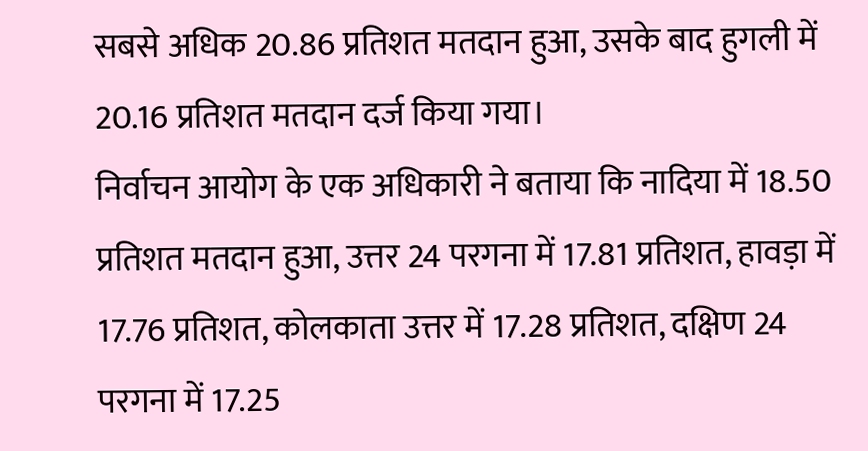सबसे अधिक 20.86 प्रतिशत मतदान हुआ, उसके बाद हुगली में 20.16 प्रतिशत मतदान दर्ज किया गया।
निर्वाचन आयोग के एक अधिकारी ने बताया कि नादिया में 18.50 प्रतिशत मतदान हुआ, उत्तर 24 परगना में 17.81 प्रतिशत, हावड़ा में 17.76 प्रतिशत, कोलकाता उत्तर में 17.28 प्रतिशत, दक्षिण 24 परगना में 17.25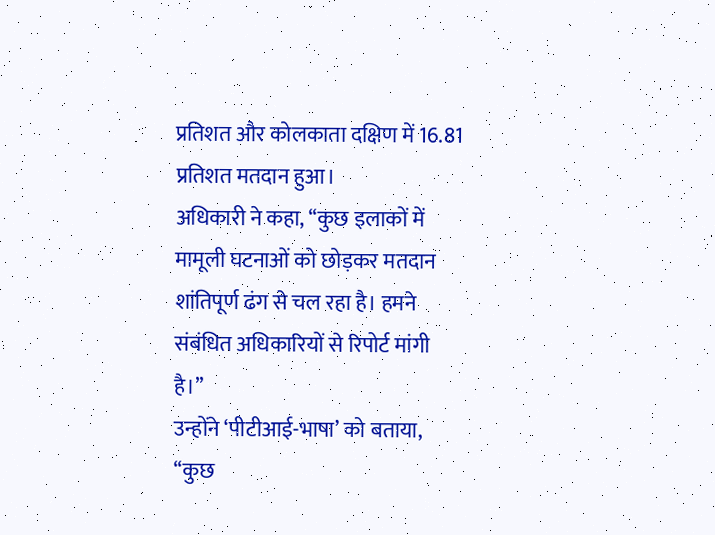प्रतिशत और कोलकाता दक्षिण में 16.81 प्रतिशत मतदान हुआ।
अधिकारी ने कहा, ‘‘कुछ इलाकों में मामूली घटनाओं को छोड़कर मतदान शांतिपूर्ण ढंग से चल रहा है। हमने संबंधित अधिकारियों से रिपोर्ट मांगी है।’’
उन्होंने ‘पीटीआई-भाषा’ को बताया, ‘‘कुछ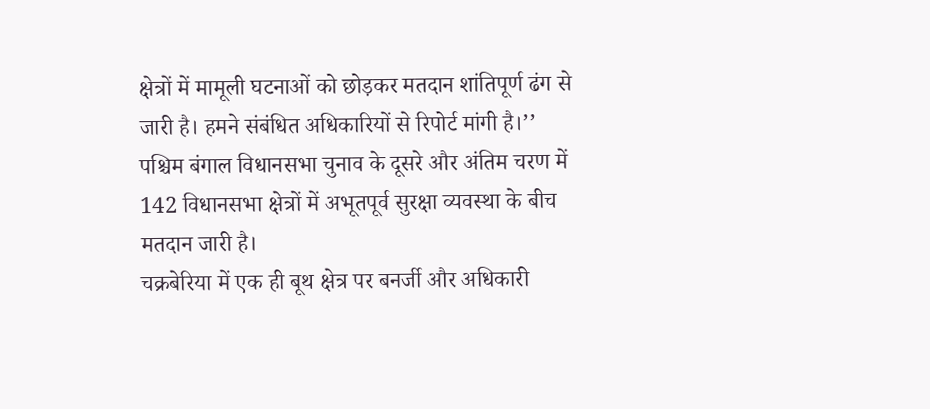क्षेत्रों में मामूली घटनाओं को छोड़कर मतदान शांतिपूर्ण ढंग से जारी है। हमने संबंधित अधिकारियों से रिपोर्ट मांगी है।’’
पश्चिम बंगाल विधानसभा चुनाव के दूसरे और अंतिम चरण में 142 विधानसभा क्षेत्रों में अभूतपूर्व सुरक्षा व्यवस्था के बीच मतदान जारी है।
चक्रबेरिया में एक ही बूथ क्षेत्र पर बनर्जी और अधिकारी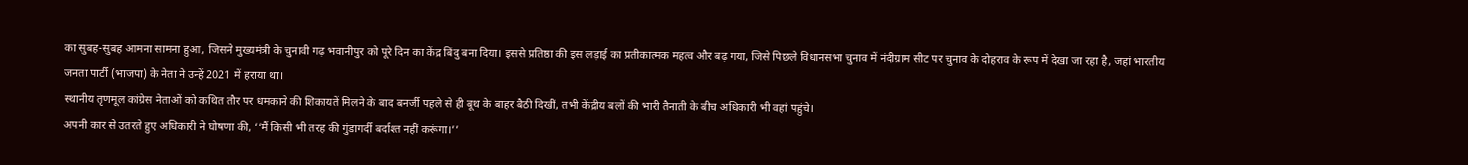का सुबह-सुबह आमना सामना हुआ, जिसने मुख्यमंत्री के चुनावी गढ़ भवानीपुर को पूरे दिन का केंद्र बिंदु बना दिया। इससे प्रतिष्ठा की इस लड़ाई का प्रतीकात्मक महत्व और बढ़ गया, जिसे पिछले विधानसभा चुनाव में नंदीग्राम सीट पर चुनाव के दोहराव के रूप में देखा जा रहा है, जहां भारतीय जनता पार्टी (भाजपा) के नेता ने उन्हें 2021 में हराया था।
स्थानीय तृणमूल कांग्रेस नेताओं को कथित तौर पर धमकाने की शिकायतें मिलने के बाद बनर्जी पहले से ही बूथ के बाहर बैठी दिखीं, तभी केंद्रीय बलों की भारी तैनाती के बीच अधिकारी भी वहां पहुंचे।
अपनी कार से उतरते हुए अधिकारी ने घोषणा की, ‘‘मैं किसी भी तरह की गुंडागर्दी बर्दाश्त नहीं करूंगा।’’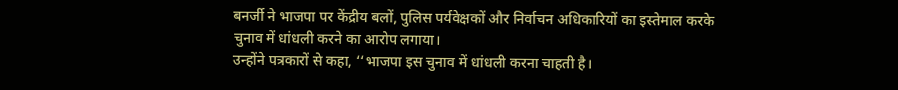बनर्जी ने भाजपा पर केंद्रीय बलों, पुलिस पर्यवेक्षकों और निर्वाचन अधिकारियों का इस्तेमाल करके चुनाव में धांधली करने का आरोप लगाया।
उन्होंने पत्रकारों से कहा, ‘‘भाजपा इस चुनाव में धांधली करना चाहती है।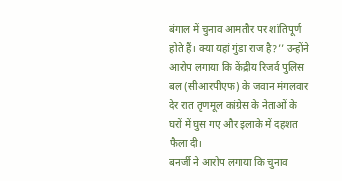बंगाल में चुनाव आमतौर पर शांतिपूर्ण होते हैं। क्या यहां गुंडा राज है?’’ उन्होंने आरोप लगाया कि केंद्रीय रिजर्व पुलिस बल (सीआरपीएफ) के जवान मंगलवार देर रात तृणमूल कांग्रेस के नेताओं के घरों में घुस गए और इलाके में दहशत फैला दी।
बनर्जी ने आरोप लगाया कि चुनाव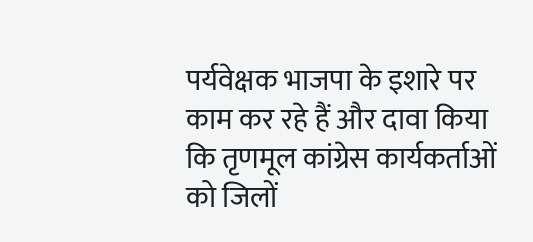पर्यवेक्षक भाजपा के इशारे पर काम कर रहे हैं और दावा किया कि तृणमूल कांग्रेस कार्यकर्ताओं को जिलों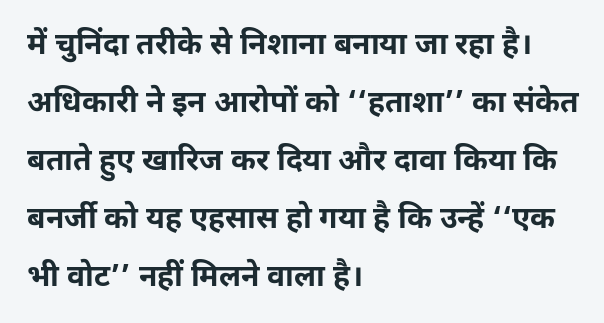में चुनिंदा तरीके से निशाना बनाया जा रहा है।
अधिकारी ने इन आरोपों को ‘‘हताशा’’ का संकेत बताते हुए खारिज कर दिया और दावा किया कि बनर्जी को यह एहसास हो गया है कि उन्हें ‘‘एक भी वोट’’ नहीं मिलने वाला है।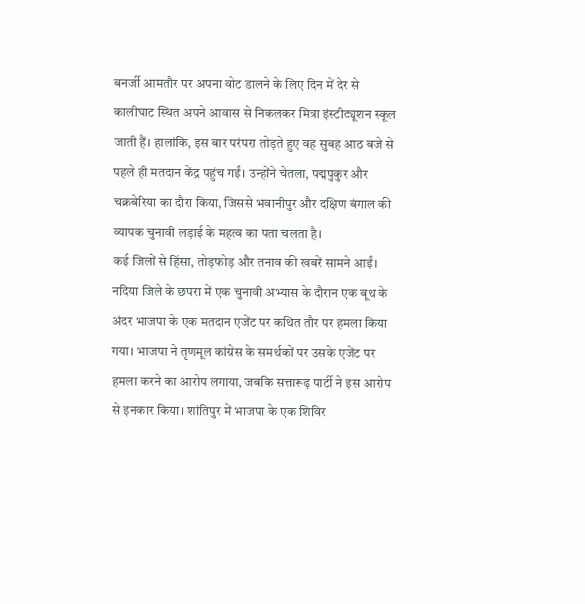बनर्जी आमतौर पर अपना वोट डालने के लिए दिन में देर से कालीघाट स्थित अपने आवास से निकलकर मित्रा इंस्टीट्यूशन स्कूल जाती हैं। हालांकि, इस बार परंपरा तोड़ते हुए वह सुबह आठ बजे से पहले ही मतदान केंद्र पहुंच गईं। उन्होंने चेतला, पद्मपुकुर और चक्रबेरिया का दौरा किया, जिससे भवानीपुर और दक्षिण बंगाल की व्यापक चुनावी लड़ाई के महत्व का पता चलता है।
कई जिलों से हिंसा, तोड़फोड़ और तनाव की खबरें सामने आईं।
नदिया जिले के छपरा में एक चुनावी अभ्यास के दौरान एक बूथ के अंदर भाजपा के एक मतदान एजेंट पर कथित तौर पर हमला किया गया। भाजपा ने तृणमूल कांग्रेस के समर्थकों पर उसके एजेंट पर हमला करने का आरोप लगाया, जबकि सत्तारूढ़ पार्टी ने इस आरोप से इनकार किया। शांतिपुर में भाजपा के एक शिविर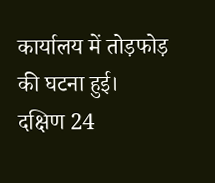कार्यालय में तोड़फोड़ की घटना हुई।
दक्षिण 24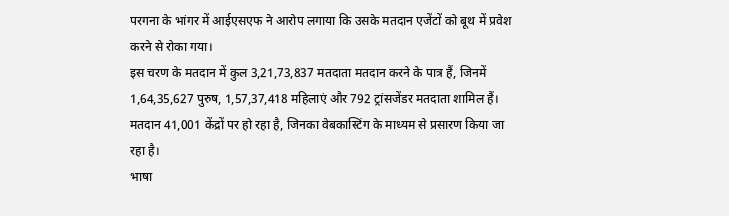परगना के भांगर में आईएसएफ ने आरोप लगाया कि उसके मतदान एजेंटों को बूथ में प्रवेश करने से रोका गया।
इस चरण के मतदान में कुल 3,21,73,837 मतदाता मतदान करने के पात्र हैं, जिनमें 1,64,35,627 पुरुष, 1,57,37,418 महिलाएं और 792 ट्रांसजेंडर मतदाता शामिल हैं। मतदान 41,001 केंद्रों पर हो रहा है, जिनका वेबकास्टिंग के माध्यम से प्रसारण किया जा रहा है।
भाषा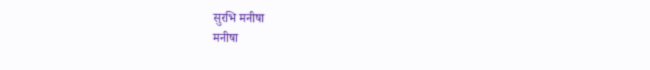सुरभि मनीषा
मनीषा